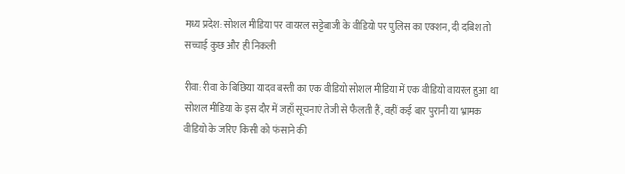मध्य प्रदेश: सोशल मीडिया पर वायरल सट्टेबाजी के वीडियो पर पुलिस का एक्शन, दी दबिश तो सच्चाई कुछ और ही निकली

रीवा: रीवा के बिछिया यादव बस्ती का एक वीडियो सोशल मीडिया में एक वीडियो वायरल हुआ था सोशल मीडिया के इस दौर में जहाँ सूचनाएं तेजी से फैलती हैं, वहीं कई बार पुरानी या भ्रामक वीडियो के जरिए किसी को फंसाने की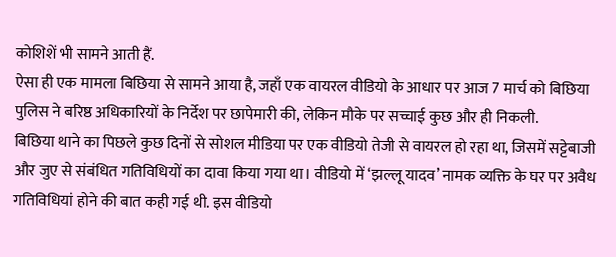कोशिशें भी सामने आती हैं.
ऐसा ही एक मामला बिछिया से सामने आया है, जहाँ एक वायरल वीडियो के आधार पर आज 7 मार्च को बिछिया पुलिस ने बरिष्ठ अधिकारियों के निर्देश पर छापेमारी की, लेकिन मौके पर सच्चाई कुछ और ही निकली.
बिछिया थाने का पिछले कुछ दिनों से सोशल मीडिया पर एक वीडियो तेजी से वायरल हो रहा था, जिसमें सट्टेबाजी और जुए से संबंधित गतिविधियों का दावा किया गया था। वीडियो में ‘झल्लू यादव’ नामक व्यक्ति के घर पर अवैध गतिविधियां होने की बात कही गई थी. इस वीडियो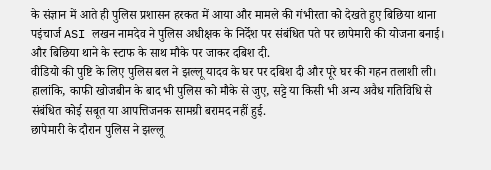के संज्ञान में आते ही पुलिस प्रशासन हरकत में आया और मामले की गंभीरता को देखते हुए बिछिया थाना पइंचार्ज ASI लखन नामदेव ने पुलिस अधीक्षक के निर्देश पर संबंधित पते पर छापेमारी की योजना बनाई। और बिछिया थाने के स्टाफ के साथ मौके पर जाकर दबिश दी.
वीडियो की पुष्टि के लिए पुलिस बल ने झल्लू यादव के घर पर दबिश दी और पूरे घर की गहन तलाशी ली। हालांकि, काफी खोजबीन के बाद भी पुलिस को मौके से जुए, सट्टे या किसी भी अन्य अवैध गतिविधि से संबंधित कोई सबूत या आपत्तिजनक सामग्री बरामद नहीं हुई.
छापेमारी के दौरान पुलिस ने झल्लू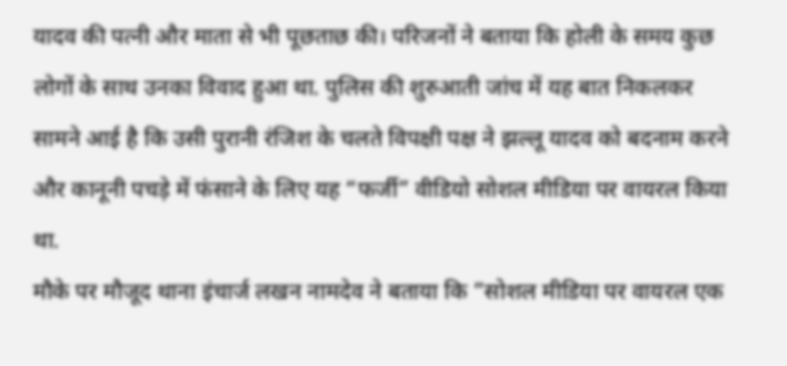यादव की पत्नी और माता से भी पूछताछ की। परिजनों ने बताया कि होली के समय कुछ लोगों के साथ उनका विवाद हुआ था. पुलिस की शुरुआती जांच में यह बात निकलकर सामने आई है कि उसी पुरानी रंजिश के चलते विपक्षी पक्ष ने झल्लू यादव को बदनाम करने और कानूनी पचड़े में फंसाने के लिए यह “फर्जी” वीडियो सोशल मीडिया पर वायरल किया था.
मौके पर मौजूद थाना इंचार्ज लखन नामदेव ने बताया कि ”सोशल मीडिया पर वायरल एक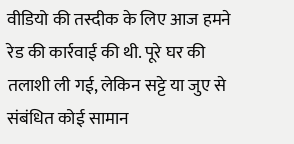वीडियो की तस्दीक के लिए आज हमने रेड की कार्रवाई की थी. पूरे घर की तलाशी ली गई, लेकिन सट्टे या जुए से संबंधित कोई सामान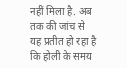नहीं मिला है. अब तक की जांच से यह प्रतीत हो रहा है कि होली के समय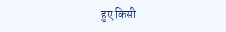हुए किसी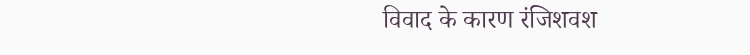विवाद के कारण रंजिशवश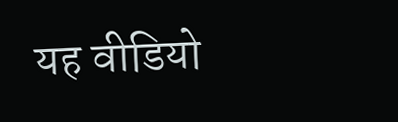यह वीडियो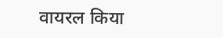वायरल किया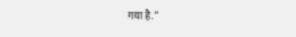गया है.”